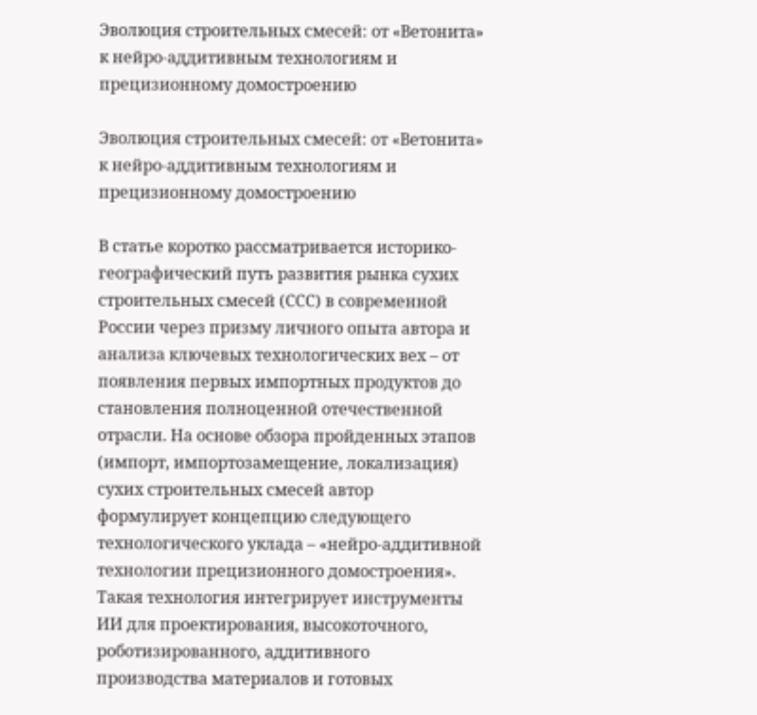Эволюция строительных смесей: от «Ветонита» к нейро-аддитивным технологиям и прецизионному домостроению

Эволюция строительных смесей: от «Ветонита» к нейро-аддитивным технологиям и прецизионному домостроению

В статье коротко рассматривается историко-географический путь развития рынка сухих строительных смесей (ССС) в современной России через призму личного опыта автора и анализа ключевых технологических вех – от появления первых импортных продуктов до становления полноценной отечественной отрасли. На основе обзора пройденных этапов (импорт, импортозамещение, локализация) сухих строительных смесей автор формулирует концепцию следующего технологического уклада – «нейро-аддитивной технологии прецизионного домостроения». Такая технология интегрирует инструменты ИИ для проектирования, высокоточного, роботизированного, аддитивного производства материалов и готовых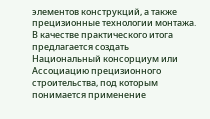элементов конструкций, а также прецизионные технологии монтажа. В качестве практического итога предлагается создать Национальный консорциум или Ассоциацию прецизионного строительства, под которым понимается применение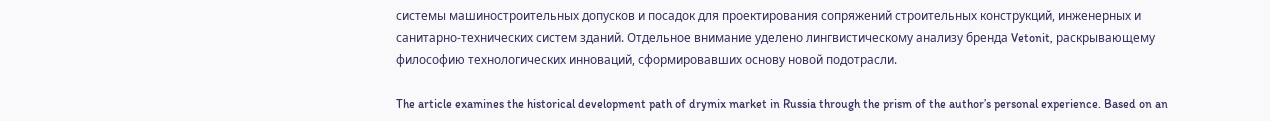системы машиностроительных допусков и посадок для проектирования сопряжений строительных конструкций, инженерных и санитарно-технических систем зданий. Отдельное внимание уделено лингвистическому анализу бренда Vetonit, раскрывающему философию технологических инноваций, сформировавших основу новой подотрасли.

The article examines the historical development path of drymix market in Russia through the prism of the author’s personal experience. Based on an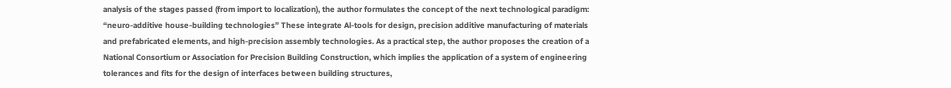analysis of the stages passed (from import to localization), the author formulates the concept of the next technological paradigm: “neuro-additive house-building technologies” These integrate Al-tools for design, precision additive manufacturing of materials and prefabricated elements, and high-precision assembly technologies. As a practical step, the author proposes the creation of a National Consortium or Association for Precision Building Construction, which implies the application of a system of engineering tolerances and fits for the design of interfaces between building structures,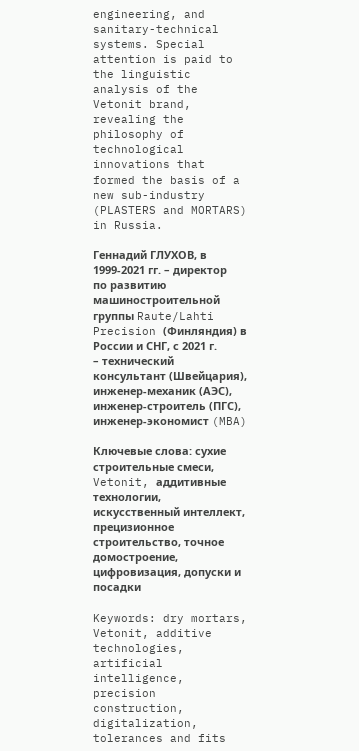engineering, and sanitary-technical systems. Special attention is paid to the linguistic analysis of the Vetonit brand, revealing the philosophy of technological innovations that formed the basis of a new sub-industry (PLASTERS and MORTARS) in Russia.

Геннадий ГЛУХОВ, в 1999-2021 гг. – директор по развитию машиностроительной группы Raute/Lahti Precision (Финляндия) в России и СНГ, с 2021 г. – технический консультант (Швейцария), инженер-механик (АЭС), инженер-строитель (ПГС), инженер-экономист (MBA)

Ключевые слова: сухие строительные смеси, Vetonit, аддитивные технологии, искусственный интеллект, прецизионное строительство, точное домостроение, цифровизация, допуски и посадки

Keywords: dry mortars, Vetonit, additive technologies, artificial intelligence, precision construction, digitalization, tolerances and fits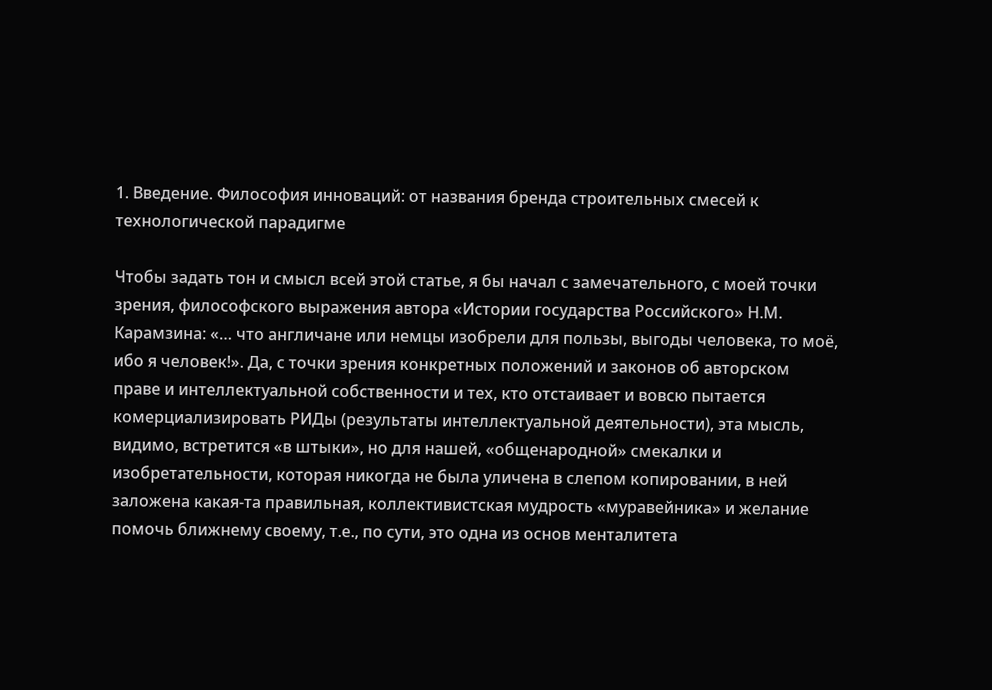1. Введение. Философия инноваций: от названия бренда строительных смесей к технологической парадигме

Чтобы задать тон и смысл всей этой статье, я бы начал с замечательного, с моей точки зрения, философского выражения автора «Истории государства Российского» Н.М. Карамзина: «… что англичане или немцы изобрели для пользы, выгоды человека, то моё, ибо я человек!». Да, с точки зрения конкретных положений и законов об авторском праве и интеллектуальной собственности и тех, кто отстаивает и вовсю пытается комерциализировать РИДы (результаты интеллектуальной деятельности), эта мысль, видимо, встретится «в штыки», но для нашей, «общенародной» смекалки и изобретательности, которая никогда не была уличена в слепом копировании, в ней заложена какая-та правильная, коллективистская мудрость «муравейника» и желание помочь ближнему своему, т.е., по сути, это одна из основ менталитета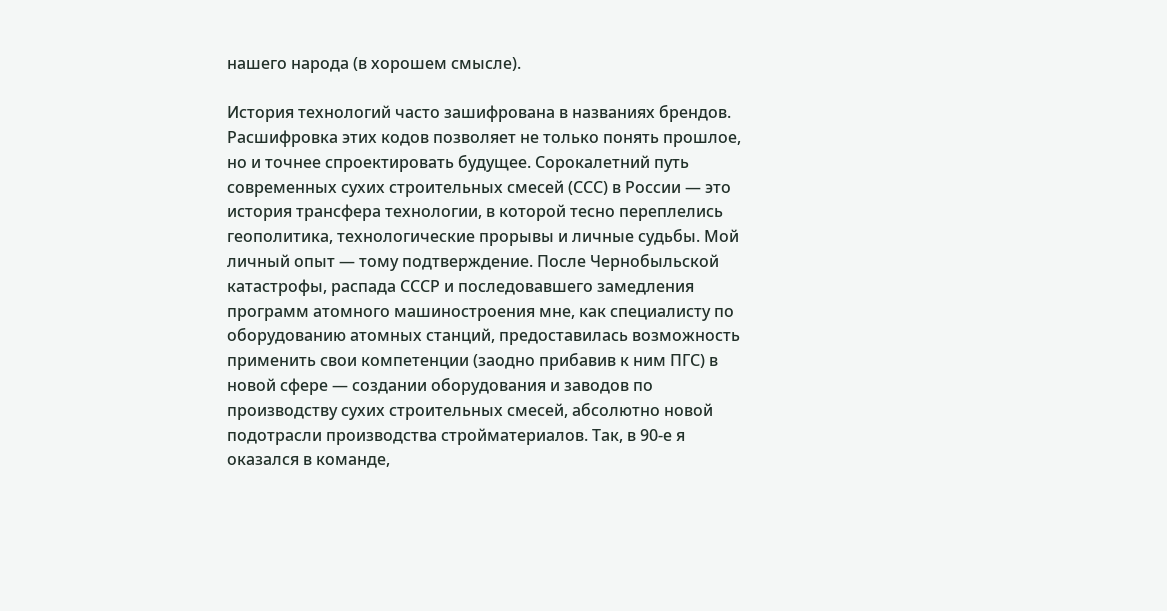нашего народа (в хорошем смысле).

История технологий часто зашифрована в названиях брендов. Расшифровка этих кодов позволяет не только понять прошлое, но и точнее спроектировать будущее. Сорокалетний путь современных сухих строительных смесей (ССС) в России — это история трансфера технологии, в которой тесно переплелись геополитика, технологические прорывы и личные судьбы. Мой личный опыт — тому подтверждение. После Чернобыльской катастрофы, распада СССР и последовавшего замедления программ атомного машиностроения мне, как специалисту по оборудованию атомных станций, предоставилась возможность применить свои компетенции (заодно прибавив к ним ПГС) в новой сфере — создании оборудования и заводов по производству сухих строительных смесей, абсолютно новой подотрасли производства стройматериалов. Так, в 90-е я оказался в команде,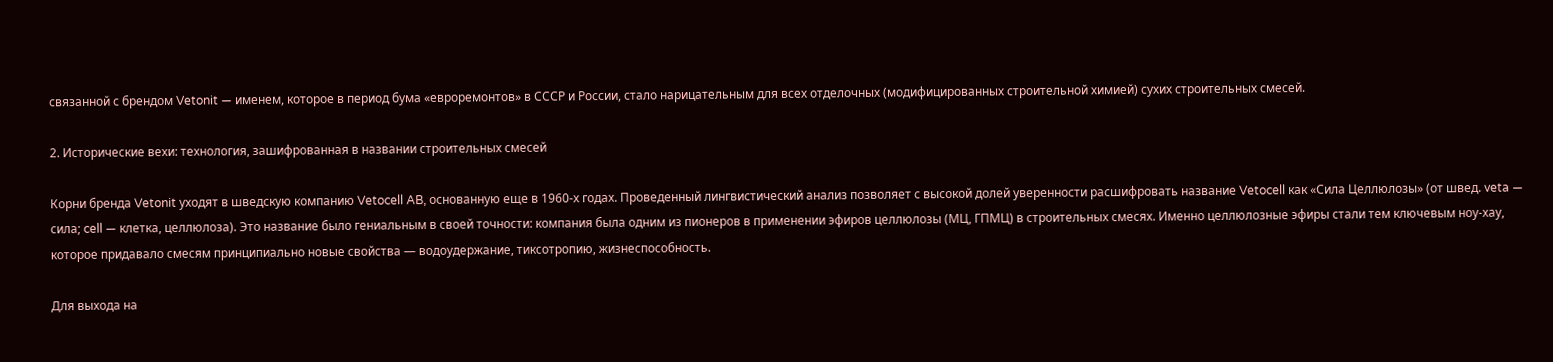связанной с брендом Vetonit — именем, которое в период бума «евроремонтов» в СССР и России, стало нарицательным для всех отделочных (модифицированных строительной химией) сухих строительных смесей.

2. Исторические вехи: технология, зашифрованная в названии строительных смесей

Корни бренда Vetonit уходят в шведскую компанию Vetocell AB, основанную еще в 1960-х годах. Проведенный лингвистический анализ позволяет с высокой долей уверенности расшифровать название Vetocell как «Сила Целлюлозы» (от швед. veta — сила; cell — клетка, целлюлоза). Это название было гениальным в своей точности: компания была одним из пионеров в применении эфиров целлюлозы (МЦ, ГПМЦ) в строительных смесях. Именно целлюлозные эфиры стали тем ключевым ноу-хау, которое придавало смесям принципиально новые свойства — водоудержание, тиксотропию, жизнеспособность.

Для выхода на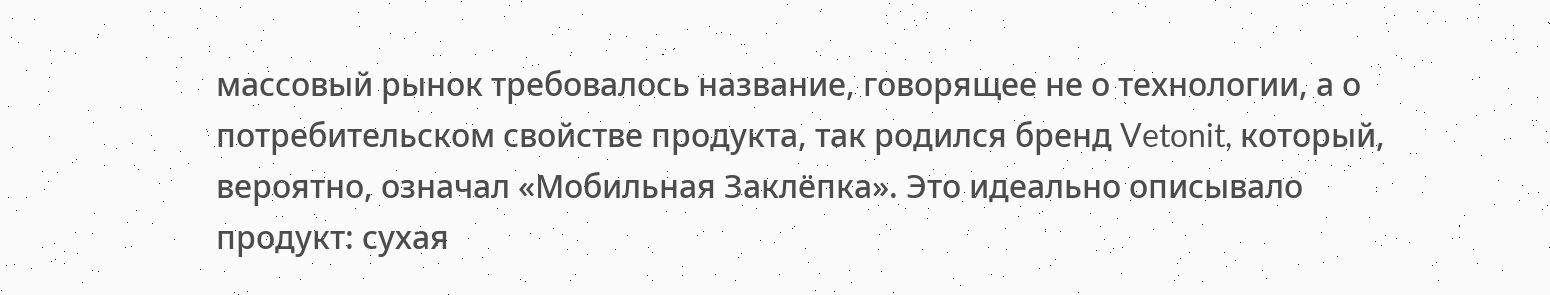массовый рынок требовалось название, говорящее не о технологии, а о потребительском свойстве продукта, так родился бренд Vetonit, который, вероятно, означал «Мобильная Заклёпка». Это идеально описывало продукт: сухая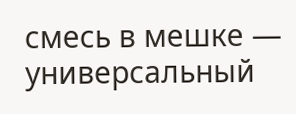смесь в мешке — универсальный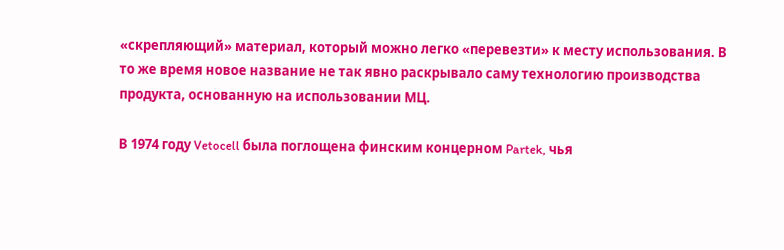«скрепляющий» материал, который можно легко «перевезти» к месту использования. В то же время новое название не так явно раскрывало саму технологию производства продукта, основанную на использовании МЦ.

В 1974 году Vetocell была поглощена финским концерном Partek, чья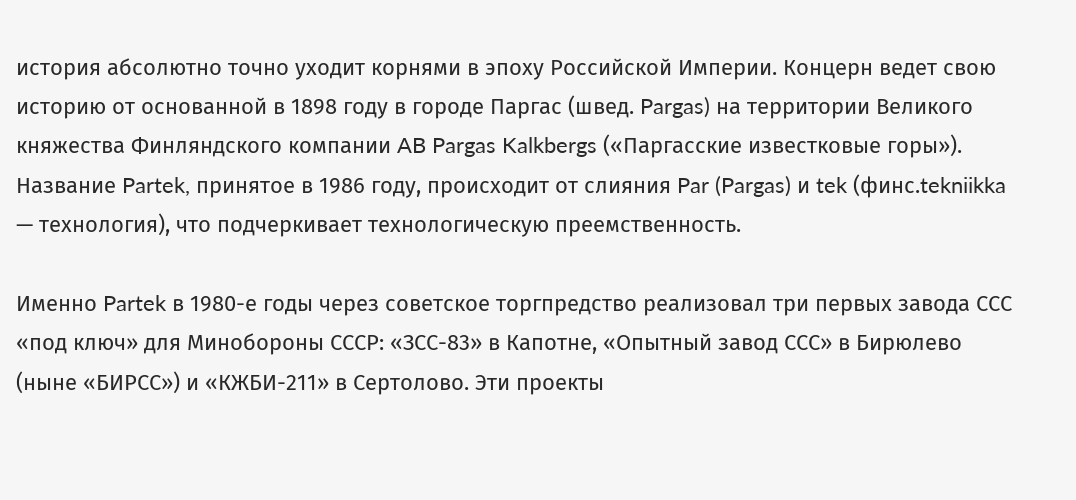история абсолютно точно уходит корнями в эпоху Российской Империи. Концерн ведет свою историю от основанной в 1898 году в городе Паргас (швед. Pargas) на территории Великого княжества Финляндского компании AB Pargas Kalkbergs («Паргасские известковые горы»). Название Partek, принятое в 1986 году, происходит от слияния Par (Pargas) и tek (финс.tekniikka — технология), что подчеркивает технологическую преемственность.

Именно Partek в 1980-е годы через советское торгпредство реализовал три первых завода ССС «под ключ» для Минобороны СССР: «ЗСС-83» в Капотне, «Опытный завод ССС» в Бирюлево (ныне «БИРСС») и «КЖБИ-211» в Сертолово. Эти проекты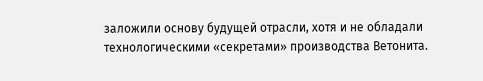заложили основу будущей отрасли, хотя и не обладали технологическими «секретами» производства Ветонита.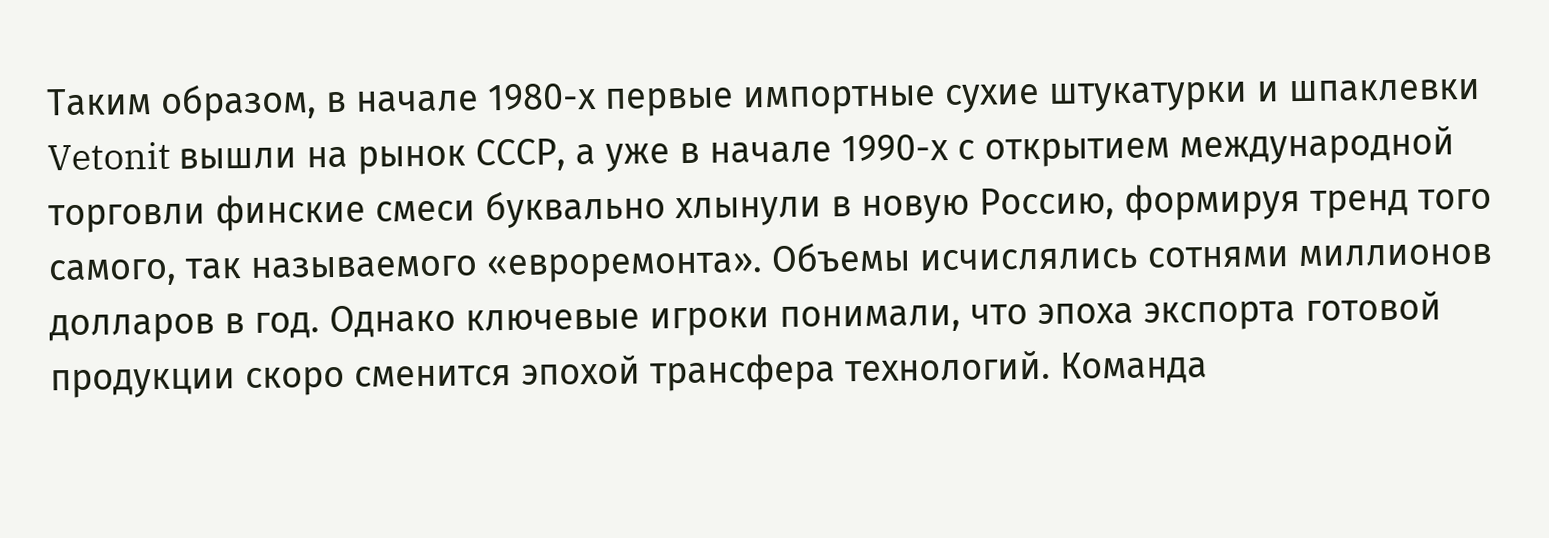Таким образом, в начале 1980-х первые импортные сухие штукатурки и шпаклевки Vetonit вышли на рынок СССР, а уже в начале 1990-х с открытием международной торговли финские смеси буквально хлынули в новую Россию, формируя тренд того самого, так называемого «евроремонта». Объемы исчислялись сотнями миллионов долларов в год. Однако ключевые игроки понимали, что эпоха экспорта готовой продукции скоро сменится эпохой трансфера технологий. Команда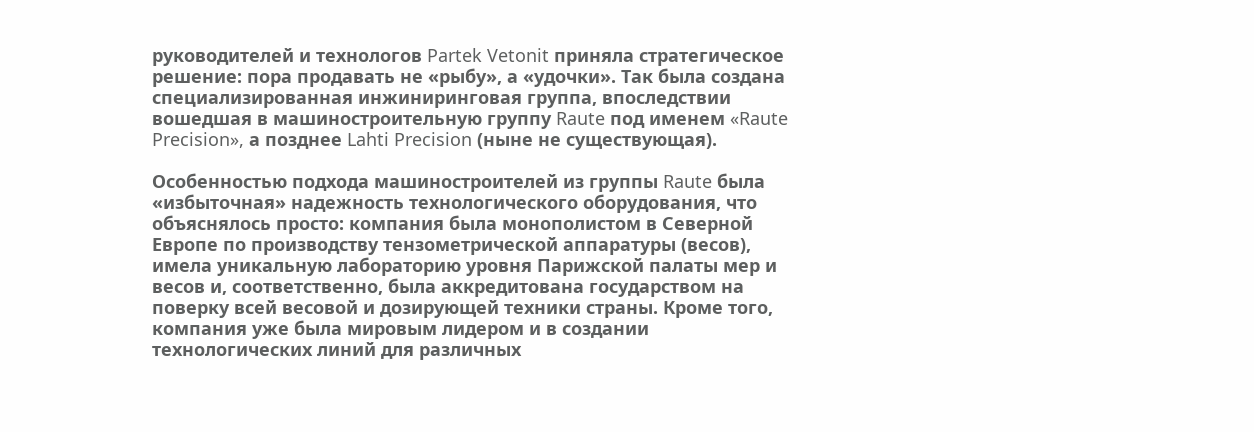руководителей и технологов Partek Vetonit приняла стратегическое решение: пора продавать не «рыбу», а «удочки». Так была создана специализированная инжиниринговая группа, впоследствии вошедшая в машиностроительную группу Raute под именем «Raute Precision», а позднее Lahti Precision (ныне не существующая).

Особенностью подхода машиностроителей из группы Raute была «избыточная» надежность технологического оборудования, что объяснялось просто: компания была монополистом в Северной Европе по производству тензометрической аппаратуры (весов), имела уникальную лабораторию уровня Парижской палаты мер и весов и, соответственно, была аккредитована государством на поверку всей весовой и дозирующей техники страны. Кроме того, компания уже была мировым лидером и в создании технологических линий для различных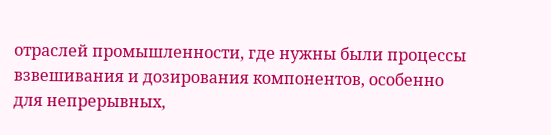отраслей промышленности, где нужны были процессы взвешивания и дозирования компонентов, особенно для непрерывных,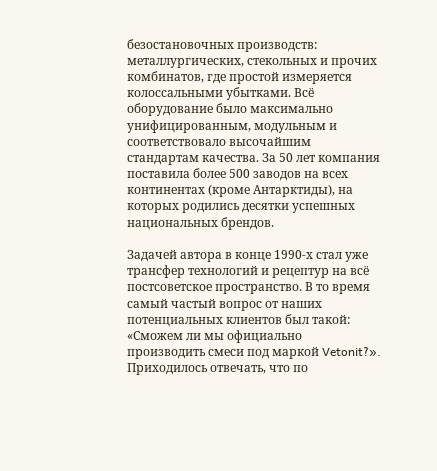безостановочных производств: металлургических, стекольных и прочих комбинатов, где простой измеряется колоссальными убытками. Всё оборудование было максимально унифицированным, модульным и соответствовало высочайшим стандартам качества. За 50 лет компания поставила более 500 заводов на всех континентах (кроме Антарктиды), на которых родились десятки успешных национальных брендов.

Задачей автора в конце 1990-х стал уже трансфер технологий и рецептур на всё постсоветское пространство. В то время самый частый вопрос от наших потенциальных клиентов был такой: «Сможем ли мы официально производить смеси под маркой Vetonit?». Приходилось отвечать, что по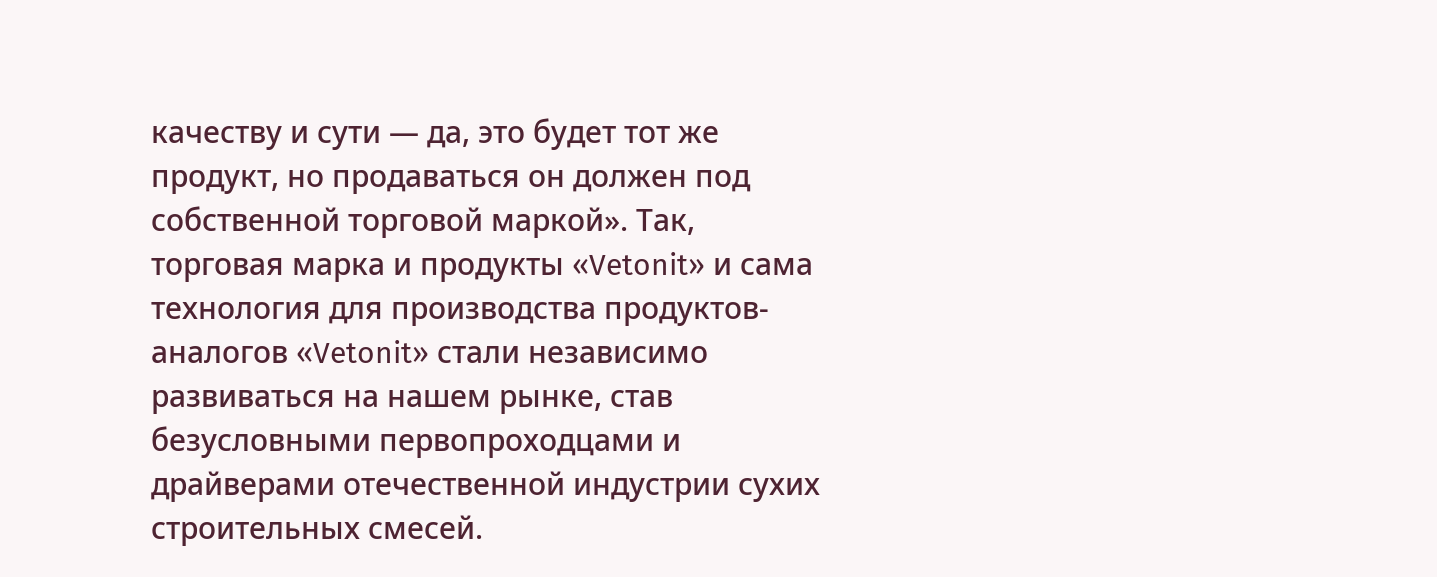качеству и сути — да, это будет тот же продукт, но продаваться он должен под собственной торговой маркой». Так, торговая марка и продукты «Vetonit» и сама технология для производства продуктов-аналогов «Vetonit» стали независимо развиваться на нашем рынке, став безусловными первопроходцами и драйверами отечественной индустрии сухих строительных смесей.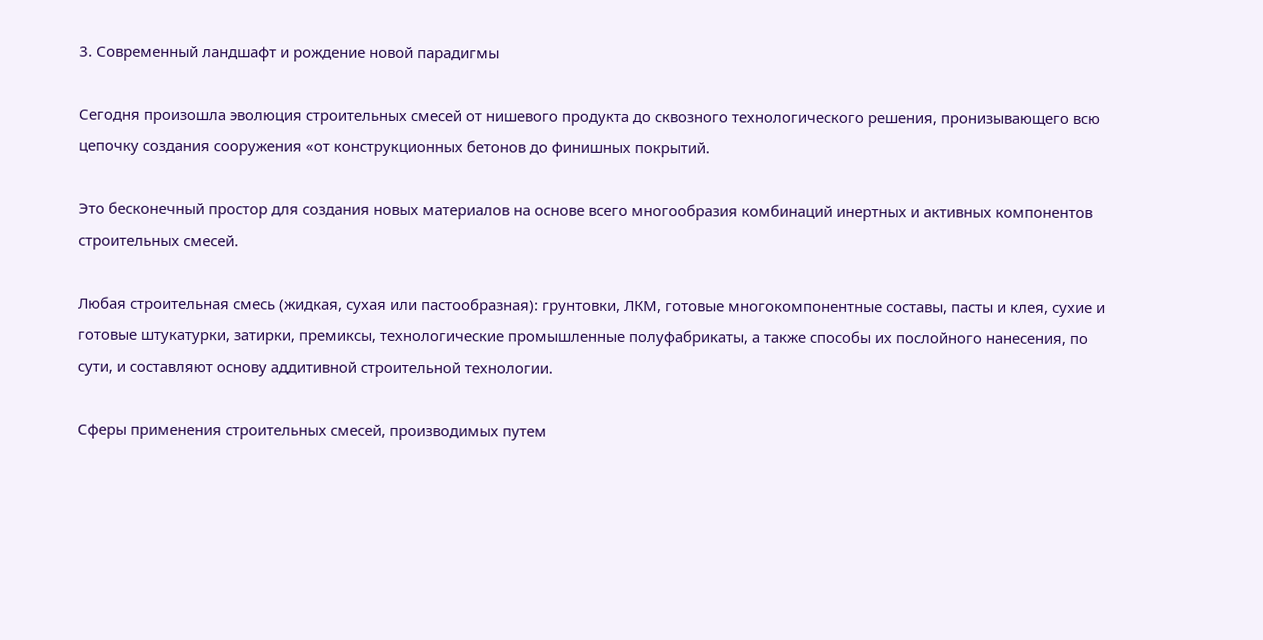3. Современный ландшафт и рождение новой парадигмы

Сегодня произошла эволюция строительных смесей от нишевого продукта до сквозного технологического решения, пронизывающего всю цепочку создания сооружения «от конструкционных бетонов до финишных покрытий.

Это бесконечный простор для создания новых материалов на основе всего многообразия комбинаций инертных и активных компонентов строительных смесей.

Любая строительная смесь (жидкая, сухая или пастообразная): грунтовки, ЛКМ, готовые многокомпонентные составы, пасты и клея, сухие и готовые штукатурки, затирки, премиксы, технологические промышленные полуфабрикаты, а также способы их послойного нанесения, по сути, и составляют основу аддитивной строительной технологии.

Сферы применения строительных смесей, производимых путем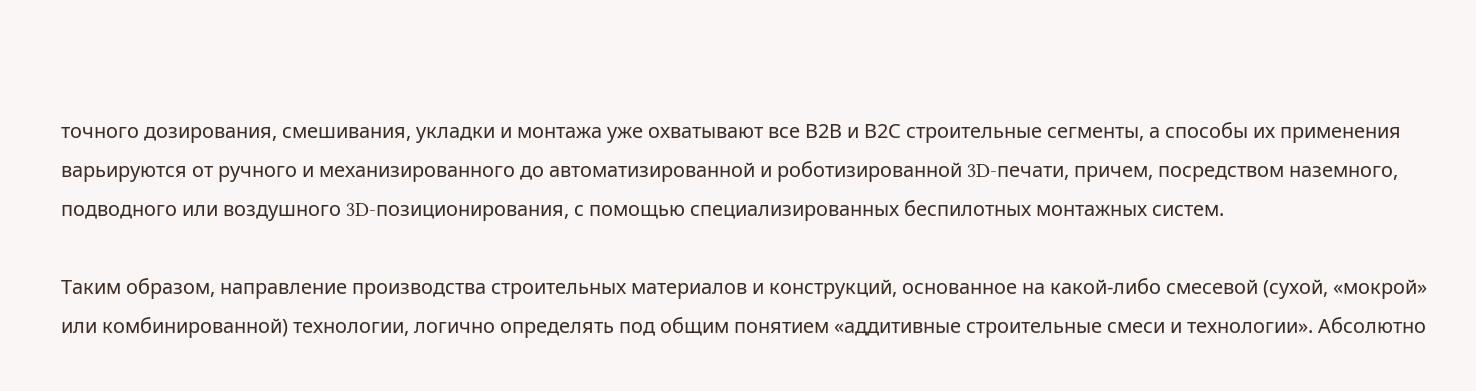точного дозирования, смешивания, укладки и монтажа уже охватывают все В2В и В2С строительные сегменты, а способы их применения варьируются от ручного и механизированного до автоматизированной и роботизированной 3D-печати, причем, посредством наземного, подводного или воздушного 3D-позиционирования, с помощью специализированных беспилотных монтажных систем.

Таким образом, направление производства строительных материалов и конструкций, основанное на какой-либо смесевой (сухой, «мокрой» или комбинированной) технологии, логично определять под общим понятием «аддитивные строительные смеси и технологии». Абсолютно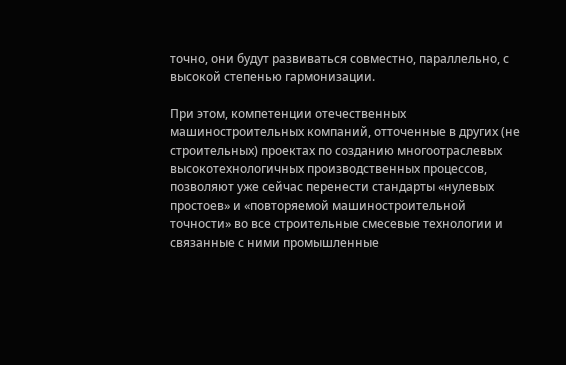точно, они будут развиваться совместно, параллельно, с высокой степенью гармонизации.

При этом, компетенции отечественных машиностроительных компаний, отточенные в других (не строительных) проектах по созданию многоотраслевых высокотехнологичных производственных процессов, позволяют уже сейчас перенести стандарты «нулевых простоев» и «повторяемой машиностроительной точности» во все строительные смесевые технологии и связанные с ними промышленные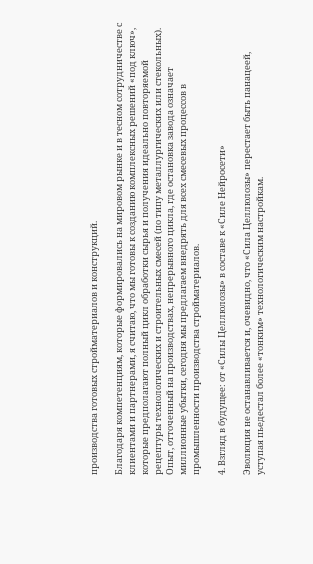производства готовых стройматериалов и конструкций.

Благодаря компетенциям, которые формировались на мировом рынке и в тесном сотрудничестве с клиентами и партнерами, я считаю, что мы готовы к созданию комплексных решений «под ключ», которые предполагают полный цикл обработки сырья и получения идеально повторяемой рецептуры технологических и строительных смесей (по типу металлургических или стекольных). Опыт, отточенный на производствах, непрерывного цикла, где остановка завода означает миллионные убытки, сегодня мы предлагаем внедрять для всех смесевых процессов в промышленности производства стройматериалов.

4. Взгляд в будущее: от «Силы Целлюлозы» в составе к «Силе Нейросети»

Эволюция не останавливается и, очевидно, что «Сила Целлюлозы» перестает быть панацеей, уступая пьедестал более «тонким» технологическим настройкам.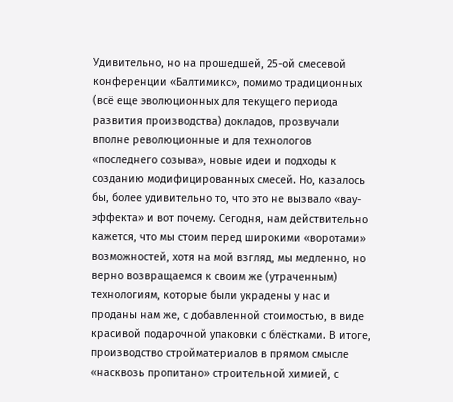Удивительно, но на прошедшей, 25-ой смесевой конференции «Балтимикс», помимо традиционных (всё еще эволюционных для текущего периода развития производства) докладов, прозвучали вполне революционные и для технологов «последнего созыва», новые идеи и подходы к созданию модифицированных смесей. Но, казалось бы, более удивительно то, что это не вызвало «вау-эффекта» и вот почему. Сегодня, нам действительно кажется, что мы стоим перед широкими «воротами» возможностей, хотя на мой взгляд, мы медленно, но верно возвращаемся к своим же (утраченным) технологиям, которые были украдены у нас и проданы нам же, с добавленной стоимостью, в виде красивой подарочной упаковки с блёстками. В итоге, производство стройматериалов в прямом смысле «насквозь пропитано» строительной химией, с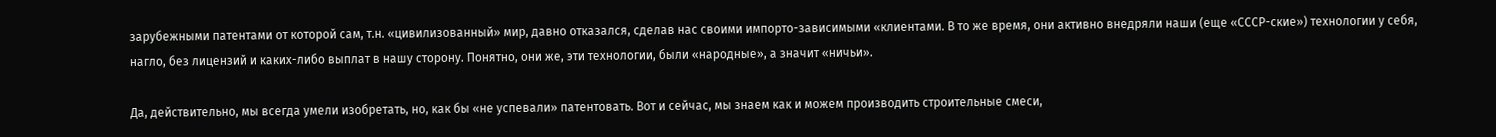зарубежными патентами от которой сам, т.н. «цивилизованный» мир, давно отказался, сделав нас своими импорто-зависимыми «клиентами. В то же время, они активно внедряли наши (еще «СССР-ские») технологии у себя, нагло, без лицензий и каких-либо выплат в нашу сторону. Понятно, они же, эти технологии, были «народные», а значит «ничьи».

Да, действительно, мы всегда умели изобретать, но, как бы «не успевали» патентовать. Вот и сейчас, мы знаем как и можем производить строительные смеси,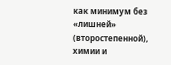как минимум без «лишней» (второстепенной), химии и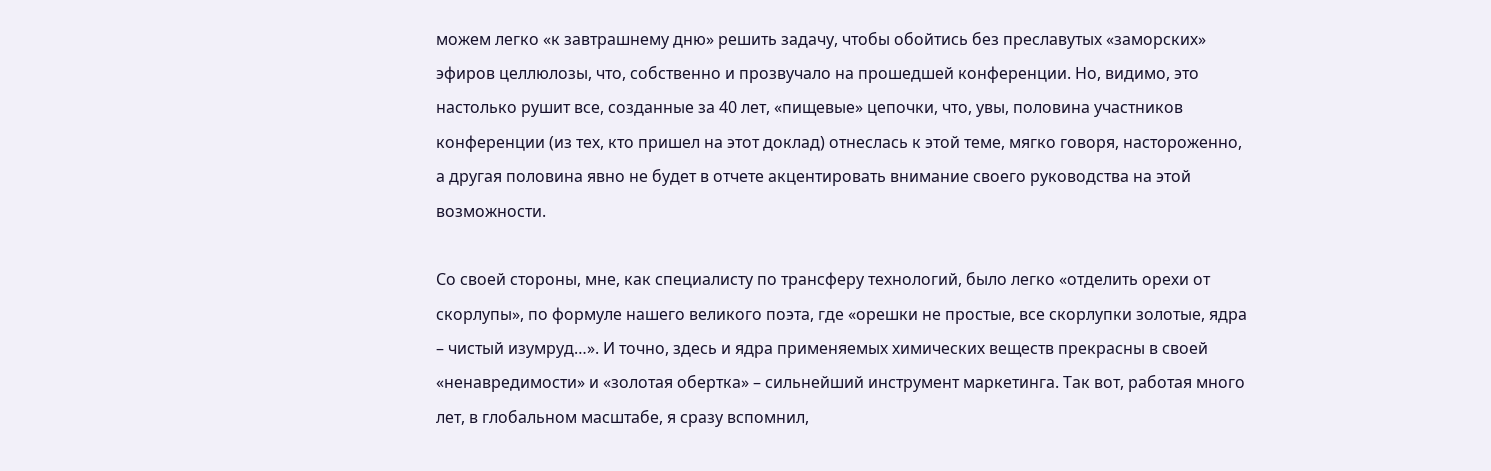можем легко «к завтрашнему дню» решить задачу, чтобы обойтись без преславутых «заморских» эфиров целлюлозы, что, собственно и прозвучало на прошедшей конференции. Но, видимо, это настолько рушит все, созданные за 40 лет, «пищевые» цепочки, что, увы, половина участников конференции (из тех, кто пришел на этот доклад) отнеслась к этой теме, мягко говоря, настороженно, а другая половина явно не будет в отчете акцентировать внимание своего руководства на этой возможности.

Со своей стороны, мне, как специалисту по трансферу технологий, было легко «отделить орехи от скорлупы», по формуле нашего великого поэта, где «орешки не простые, все скорлупки золотые, ядра – чистый изумруд…». И точно, здесь и ядра применяемых химических веществ прекрасны в своей «ненавредимости» и «золотая обертка» – сильнейший инструмент маркетинга. Так вот, работая много лет, в глобальном масштабе, я сразу вспомнил,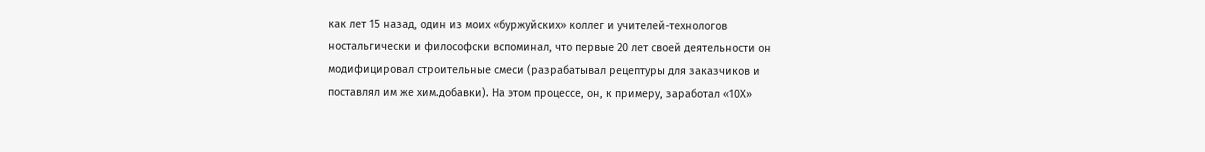как лет 15 назад, один из моих «буржуйских» коллег и учителей-технологов ностальгически и философски вспоминал, что первые 20 лет своей деятельности он модифицировал строительные смеси (разрабатывал рецептуры для заказчиков и поставлял им же хим.добавки). На этом процессе, он, к примеру, заработал «10Х»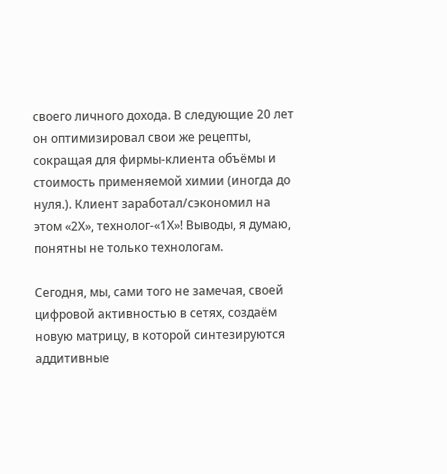своего личного дохода. В следующие 20 лет он оптимизировал свои же рецепты, сокращая для фирмы-клиента объёмы и стоимость применяемой химии (иногда до нуля.). Клиент заработал/сэкономил на этом «2Х», технолог-«1Х»! Выводы, я думаю, понятны не только технологам.

Сегодня, мы, сами того не замечая, своей цифровой активностью в сетях, создаём новую матрицу, в которой синтезируются аддитивные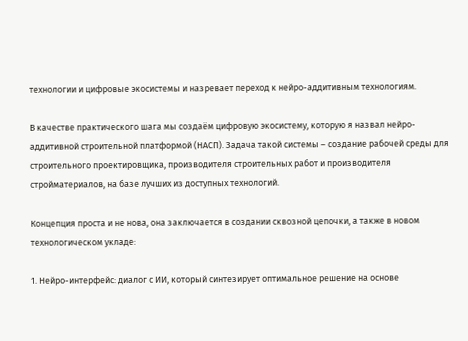технологии и цифровые экосистемы и назревает переход к нейро-аддитивным технологиям.

В качестве практического шага мы создаём цифровую экосистему, которую я назвал нейро-аддитивной строительной платформой (НАСП). Задача такой системы – создание рабочей среды для строительного проектировщика, производителя строительных работ и производителя стройматериалов, на базе лучших из доступных технологий.

Концепция проста и не нова, она заключается в создании сквозной цепочки, а также в новом технологическом укладе:

1. Нейро-интерфейс: диалог с ИИ, который синтезирует оптимальное решение на основе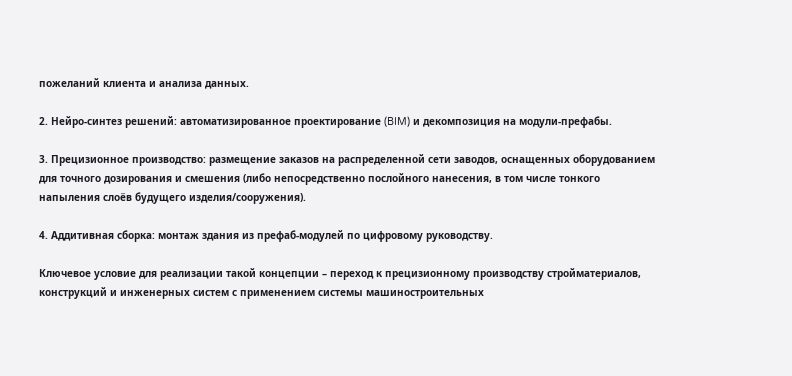пожеланий клиента и анализа данных.

2. Нейро-синтез решений: автоматизированное проектирование (BIM) и декомпозиция на модули-префабы.

3. Прецизионное производство: размещение заказов на распределенной сети заводов, оснащенных оборудованием для точного дозирования и смешения (либо непосредственно послойного нанесения, в том числе тонкого напыления слоёв будущего изделия/сооружения).

4. Аддитивная сборка: монтаж здания из префаб-модулей по цифровому руководству.

Ключевое условие для реализации такой концепции – переход к прецизионному производству стройматериалов, конструкций и инженерных систем с применением системы машиностроительных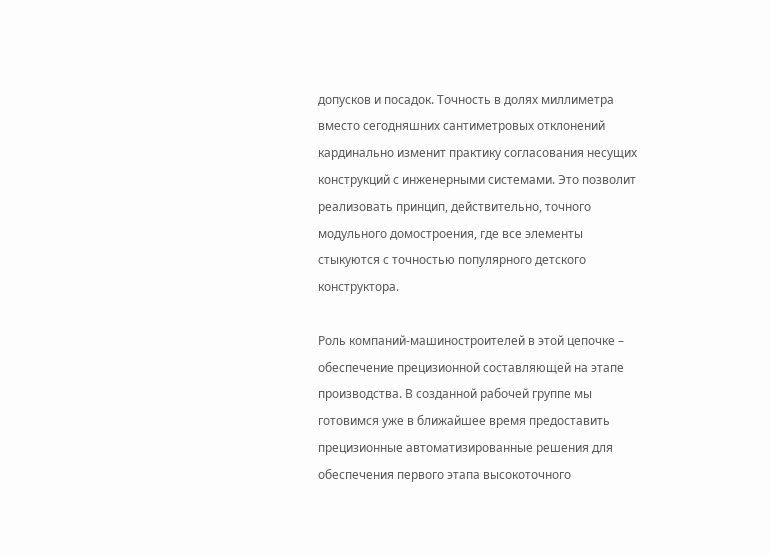допусков и посадок. Точность в долях миллиметра вместо сегодняшних сантиметровых отклонений кардинально изменит практику согласования несущих конструкций с инженерными системами. Это позволит реализовать принцип, действительно, точного модульного домостроения, где все элементы стыкуются с точностью популярного детского конструктора.

Роль компаний-машиностроителей в этой цепочке – обеспечение прецизионной составляющей на этапе производства. В созданной рабочей группе мы готовимся уже в ближайшее время предоставить прецизионные автоматизированные решения для обеспечения первого этапа высокоточного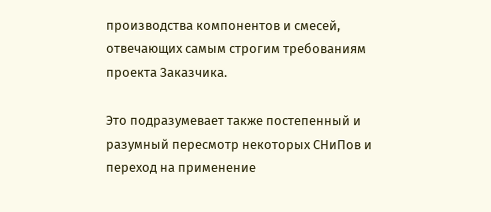производства компонентов и смесей, отвечающих самым строгим требованиям проекта Заказчика.

Это подразумевает также постепенный и разумный пересмотр некоторых СНиПов и переход на применение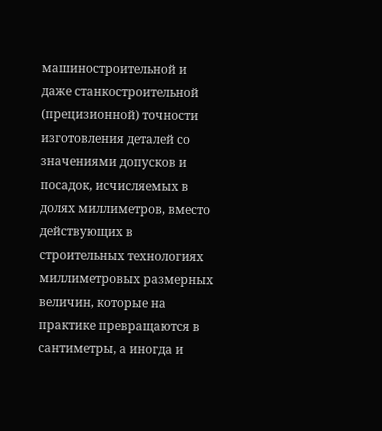машиностроительной и даже станкостроительной (прецизионной) точности изготовления деталей со значениями допусков и посадок, исчисляемых в долях миллиметров, вместо действующих в строительных технологиях миллиметровых размерных величин, которые на практике превращаются в сантиметры, а иногда и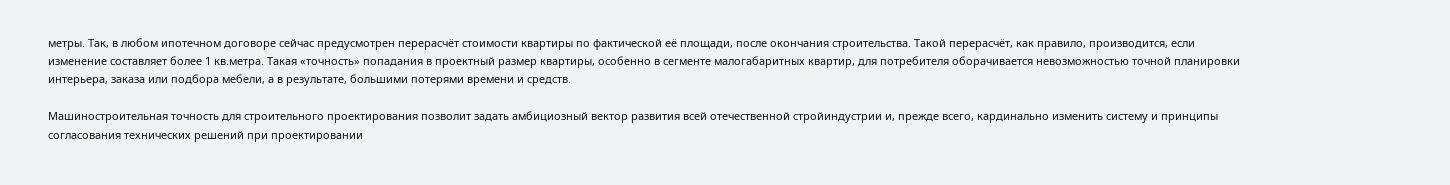метры. Так, в любом ипотечном договоре сейчас предусмотрен перерасчёт стоимости квартиры по фактической её площади, после окончания строительства. Такой перерасчёт, как правило, производится, если изменение составляет более 1 кв.метра. Такая «точность» попадания в проектный размер квартиры, особенно в сегменте малогабаритных квартир, для потребителя оборачивается невозможностью точной планировки интерьера, заказа или подбора мебели, а в результате, большими потерями времени и средств.

Машиностроительная точность для строительного проектирования позволит задать амбициозный вектор развития всей отечественной стройиндустрии и, прежде всего, кардинально изменить систему и принципы согласования технических решений при проектировании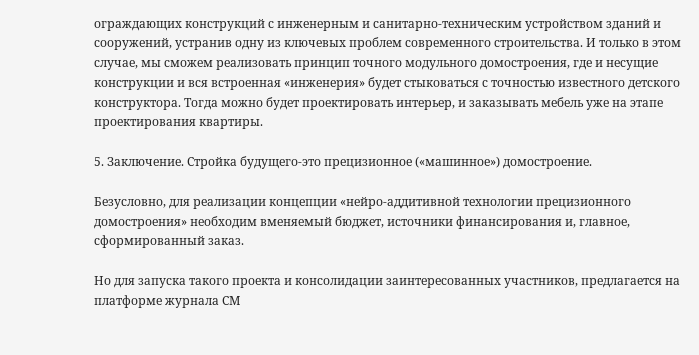ограждающих конструкций с инженерным и санитарно-техническим устройством зданий и сооружений, устранив одну из ключевых проблем современного строительства. И только в этом случае, мы сможем реализовать принцип точного модульного домостроения, где и несущие конструкции и вся встроенная «инженерия» будет стыковаться с точностью известного детского конструктора. Тогда можно будет проектировать интерьер, и заказывать мебель уже на этапе проектирования квартиры.

5. Заключение. Стройка будущего-это прецизионное («машинное») домостроение.

Безусловно, для реализации концепции «нейро-аддитивной технологии прецизионного домостроения» необходим вменяемый бюджет, источники финансирования и, главное, сформированный заказ.

Но для запуска такого проекта и консолидации заинтересованных участников, предлагается на платформе журнала СМ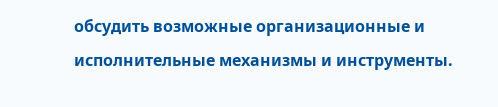обсудить возможные организационные и исполнительные механизмы и инструменты.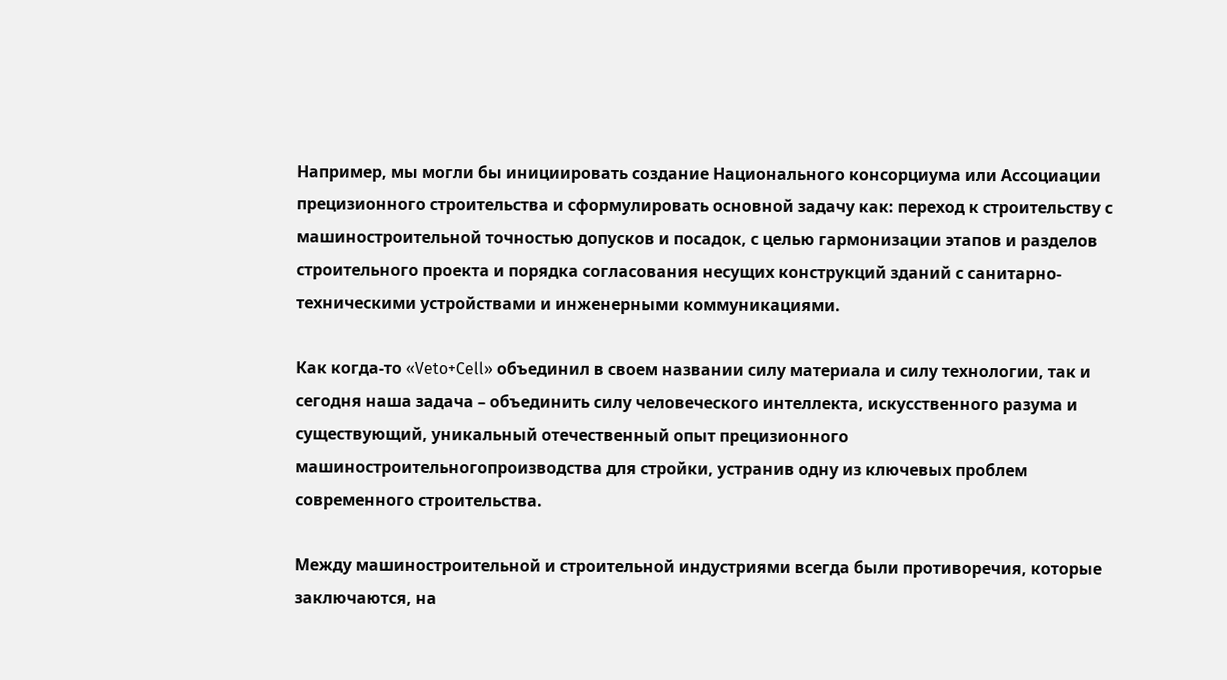Например, мы могли бы инициировать создание Национального консорциума или Ассоциации прецизионного строительства и сформулировать основной задачу как: переход к строительству с машиностроительной точностью допусков и посадок, с целью гармонизации этапов и разделов строительного проекта и порядка согласования несущих конструкций зданий с санитарно-техническими устройствами и инженерными коммуникациями.

Как когда-то «Veto+Cell» объединил в своем названии силу материала и силу технологии, так и сегодня наша задача – объединить силу человеческого интеллекта, искусственного разума и существующий, уникальный отечественный опыт прецизионного машиностроительногопроизводства для стройки, устранив одну из ключевых проблем современного строительства.

Между машиностроительной и строительной индустриями всегда были противоречия, которые заключаются, на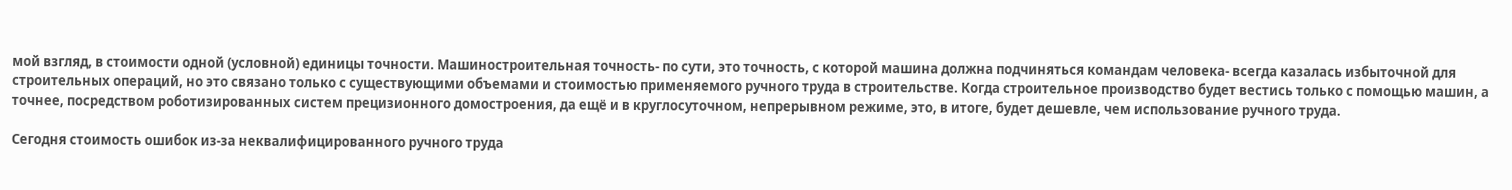мой взгляд, в стоимости одной (условной) единицы точности. Машиностроительная точность- по сути, это точность, с которой машина должна подчиняться командам человека- всегда казалась избыточной для строительных операций, но это связано только с существующими объемами и стоимостью применяемого ручного труда в строительстве. Когда строительное производство будет вестись только с помощью машин, а точнее, посредством роботизированных систем прецизионного домостроения, да ещё и в круглосуточном, непрерывном режиме, это, в итоге, будет дешевле, чем использование ручного труда.

Сегодня стоимость ошибок из-за неквалифицированного ручного труда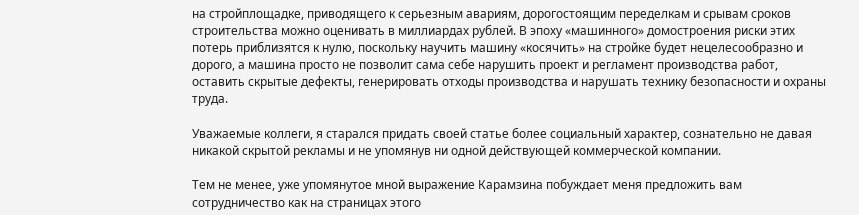на стройплощадке, приводящего к серьезным авариям, дорогостоящим переделкам и срывам сроков строительства можно оценивать в миллиардах рублей. В эпоху «машинного» домостроения риски этих потерь приблизятся к нулю, поскольку научить машину «косячить» на стройке будет нецелесообразно и дорого, а машина просто не позволит сама себе нарушить проект и регламент производства работ, оставить скрытые дефекты, генерировать отходы производства и нарушать технику безопасности и охраны труда.

Уважаемые коллеги, я старался придать своей статье более социальный характер, сознательно не давая никакой скрытой рекламы и не упомянув ни одной действующей коммерческой компании.

Тем не менее, уже упомянутое мной выражение Карамзина побуждает меня предложить вам сотрудничество как на страницах этого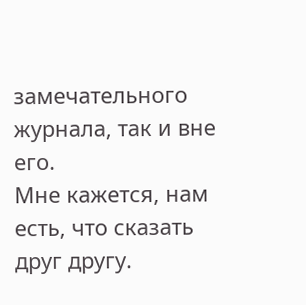замечательного журнала, так и вне его.
Мне кажется, нам есть, что сказать друг другу.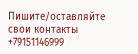Пишите/оставляйте свои контакты +79151146999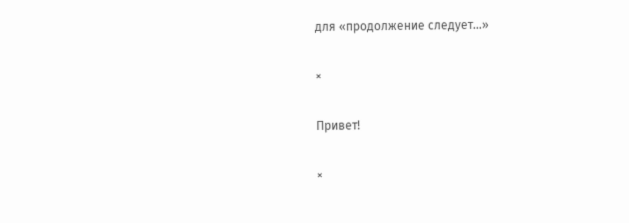для «продолжение следует…»

×

Привет!

×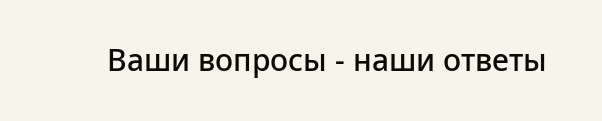Ваши вопросы - наши ответы